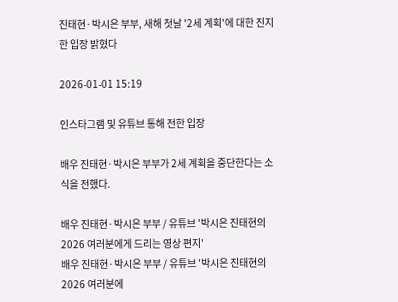진태현·박시은 부부, 새해 첫날 '2세 계획'에 대한 진지한 입장 밝혔다

2026-01-01 15:19

인스타그램 및 유튜브 통해 전한 입장

배우 진태현·박시은 부부가 2세 계획을 중단한다는 소식을 전했다.

배우 진태현·박시은 부부 / 유튜브 '박시은 진태현의 2026 여러분에게 드리는 영상 편지'
배우 진태현·박시은 부부 / 유튜브 '박시은 진태현의 2026 여러분에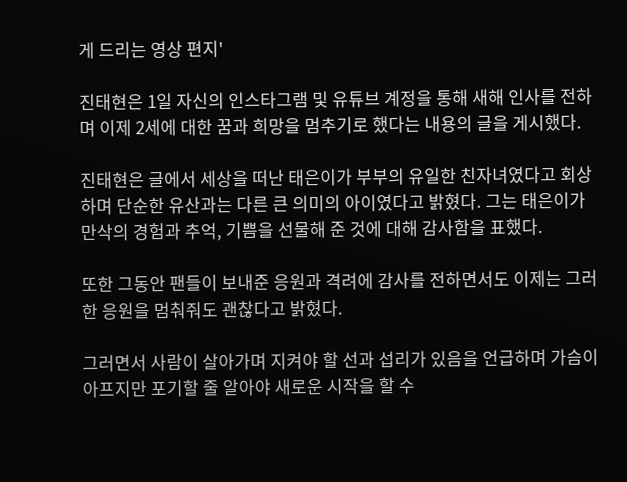게 드리는 영상 편지'

진태현은 1일 자신의 인스타그램 및 유튜브 계정을 통해 새해 인사를 전하며 이제 2세에 대한 꿈과 희망을 멈추기로 했다는 내용의 글을 게시했다.

진태현은 글에서 세상을 떠난 태은이가 부부의 유일한 친자녀였다고 회상하며 단순한 유산과는 다른 큰 의미의 아이였다고 밝혔다. 그는 태은이가 만삭의 경험과 추억, 기쁨을 선물해 준 것에 대해 감사함을 표했다.

또한 그동안 팬들이 보내준 응원과 격려에 감사를 전하면서도 이제는 그러한 응원을 멈춰줘도 괜찮다고 밝혔다.

그러면서 사람이 살아가며 지켜야 할 선과 섭리가 있음을 언급하며 가슴이 아프지만 포기할 줄 알아야 새로운 시작을 할 수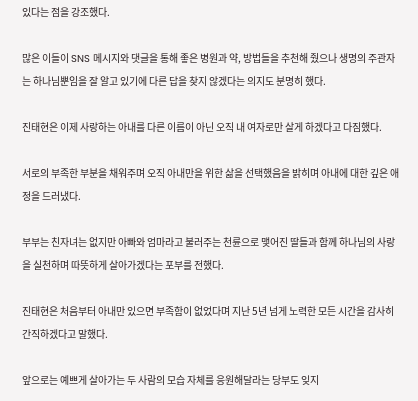있다는 점을 강조했다.

많은 이들이 SNS 메시지와 댓글을 통해 좋은 병원과 약, 방법들을 추천해 줬으나 생명의 주관자는 하나님뿐임을 잘 알고 있기에 다른 답을 찾지 않겠다는 의지도 분명히 했다.

진태현은 이제 사랑하는 아내를 다른 이름이 아닌 오직 내 여자로만 살게 하겠다고 다짐했다.

서로의 부족한 부분을 채워주며 오직 아내만을 위한 삶을 선택했음을 밝히며 아내에 대한 깊은 애정을 드러냈다.

부부는 친자녀는 없지만 아빠와 엄마라고 불러주는 천륜으로 맺어진 딸들과 함께 하나님의 사랑을 실천하며 따뜻하게 살아가겠다는 포부를 전했다.

진태현은 처음부터 아내만 있으면 부족함이 없었다며 지난 5년 넘게 노력한 모든 시간을 감사히 간직하겠다고 말했다.

앞으로는 예쁘게 살아가는 두 사람의 모습 자체를 응원해달라는 당부도 잊지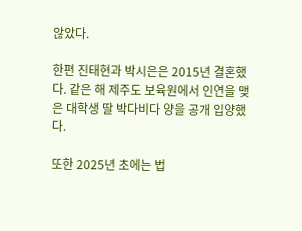않았다.

한편 진태현과 박시은은 2015년 결혼했다. 같은 해 제주도 보육원에서 인연을 맺은 대학생 딸 박다비다 양을 공개 입양했다.

또한 2025년 초에는 법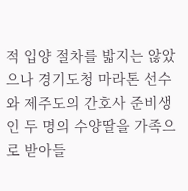적 입양 절차를 밟지는 않았으나 경기도청 마라톤 선수와 제주도의 간호사 준비생인 두 명의 수양딸을 가족으로 받아들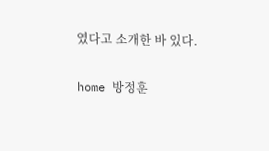였다고 소개한 바 있다.

home 방정훈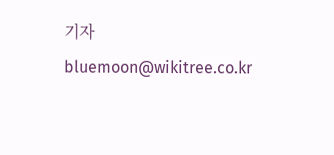기자 bluemoon@wikitree.co.kr